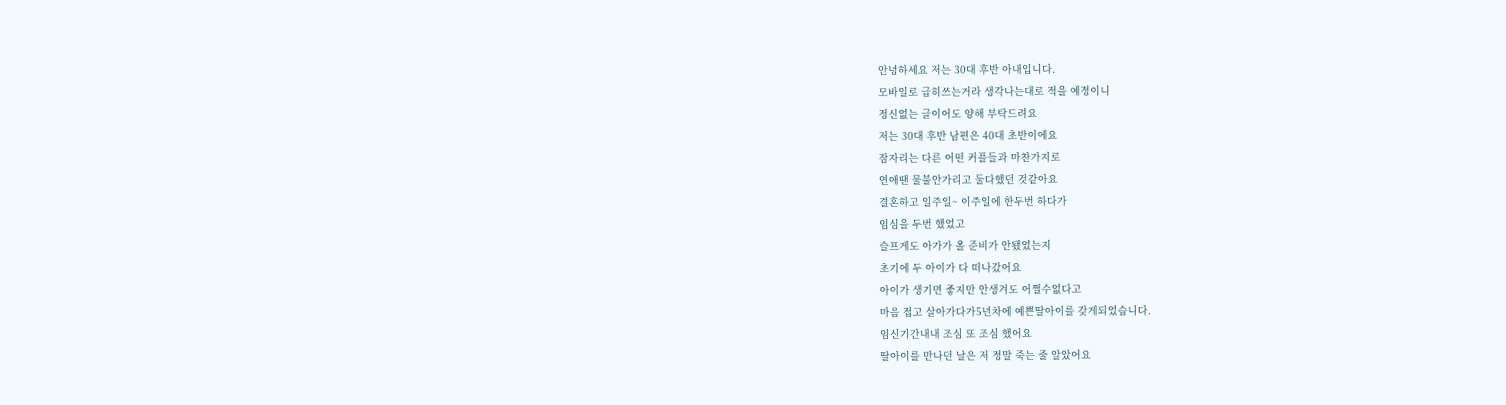안녕하세요 저는 30대 후반 아내입니다.
모바일로 급히쓰는거라 생각나는대로 적을 예정이니
정신없는 글이어도 양해 부탁드려요
저는 30대 후반 남편은 40대 초반이에요
잠자리는 다른 어떤 커플들과 마찬가지로
연애땐 물불안가리고 둘다했던 것같아요
결혼하고 일주일~ 이주일에 한두번 하다가
임심을 두번 했었고
슬프게도 아가가 올 준비가 안됐었는지
초기에 두 아이가 다 떠나갔어요
아이가 생기면 좋지만 안생겨도 어쩔수없다고
마음 접고 살아가다가5년차에 예쁜딸아이를 갖게되었습니다.
임신기간내내 조심 또 조심 했어요
딸아이를 만나던 날은 저 정말 죽는 줄 알았어요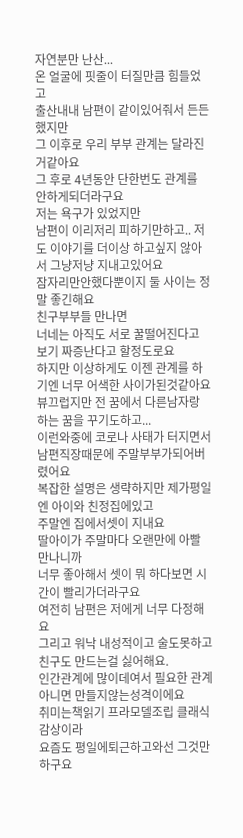자연분만 난산...
온 얼굴에 핏줄이 터질만큼 힘들었고
출산내내 남편이 같이있어줘서 든든했지만
그 이후로 우리 부부 관계는 달라진거같아요
그 후로 4년동안 단한번도 관계를 안하게되더라구요
저는 욕구가 있었지만
남편이 이리저리 피하기만하고.. 저도 이야기를 더이상 하고싶지 않아서 그냥저냥 지내고있어요
잠자리만안했다뿐이지 둘 사이는 정말 좋긴해요
친구부부들 만나면
너네는 아직도 서로 꿀떨어진다고 보기 짜증난다고 할정도로요
하지만 이상하게도 이젠 관계를 하기엔 너무 어색한 사이가된것같아요
뷰끄럽지만 전 꿈에서 다른남자랑 하는 꿈을 꾸기도하고...
이런와중에 코로나 사태가 터지면서
남편직장때문에 주말부부가되어버렸어요
복잡한 설명은 생략하지만 제가평일엔 아이와 친정집에있고
주말엔 집에서셋이 지내요
딸아이가 주말마다 오랜만에 아빨 만나니까
너무 좋아해서 셋이 뭐 하다보면 시간이 빨리가더라구요
여전히 남편은 저에게 너무 다정해요
그리고 워낙 내성적이고 술도못하고 친구도 만드는걸 싫어해요.
인간관계에 많이데여서 필요한 관계아니면 만들지않는성격이에요
취미는책읽기 프라모델조립 클래식감상이라
요즘도 평일에퇴근하고와선 그것만 하구요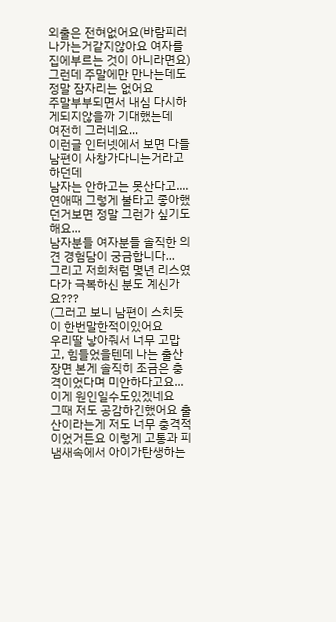외출은 전혀없어요(바람피러나가는거같지않아요 여자를 집에부르는 것이 아니라면요)
그런데 주말에만 만나는데도 정말 잠자리는 없어요
주말부부되면서 내심 다시하게되지않을까 기대했는데
여전히 그러네요...
이런글 인터넷에서 보면 다들 남편이 사창가다니는거라고 하던데
남자는 안하고는 못산다고....
연애때 그렇게 불타고 좋아했던거보면 정말 그런가 싶기도해요...
남자분들 여자분들 솔직한 의견 경험담이 궁금합니다...
그리고 저희처럼 몇년 리스였다가 극복하신 분도 계신가요???
(그러고 보니 남편이 스치듯이 한번말한적이있어요
우리딸 낳아줘서 너무 고맙고, 힘들었을텐데 나는 출산장면 본게 솔직히 조금은 충격이었다며 미안하다고요...이게 원인일수도있겠네요
그때 저도 공감하긴했어요 출산이라는게 저도 너무 충격적이었거든요 이렇게 고통과 피냄새속에서 아이가탄생하는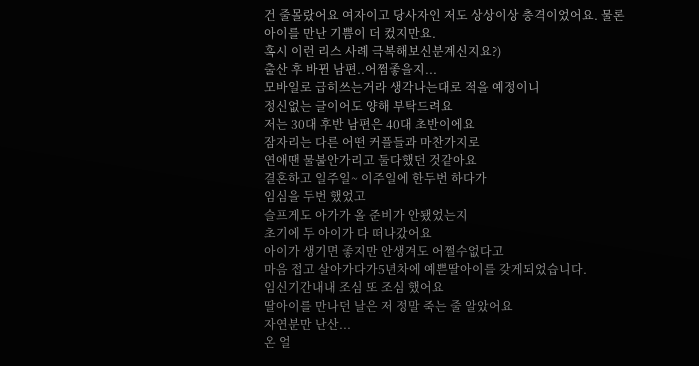건 줄몰랐어요 여자이고 당사자인 저도 상상이상 충격이었어요. 물론 아이를 만난 기쁨이 더 컸지만요.
혹시 이런 리스 사례 극복해보신분계신지요?)
출산 후 바뀐 남편..어쩜좋을지...
모바일로 급히쓰는거라 생각나는대로 적을 예정이니
정신없는 글이어도 양해 부탁드려요
저는 30대 후반 남편은 40대 초반이에요
잠자리는 다른 어떤 커플들과 마찬가지로
연애땐 물불안가리고 둘다했던 것같아요
결혼하고 일주일~ 이주일에 한두번 하다가
임심을 두번 했었고
슬프게도 아가가 올 준비가 안됐었는지
초기에 두 아이가 다 떠나갔어요
아이가 생기면 좋지만 안생겨도 어쩔수없다고
마음 접고 살아가다가5년차에 예쁜딸아이를 갖게되었습니다.
임신기간내내 조심 또 조심 했어요
딸아이를 만나던 날은 저 정말 죽는 줄 알았어요
자연분만 난산...
온 얼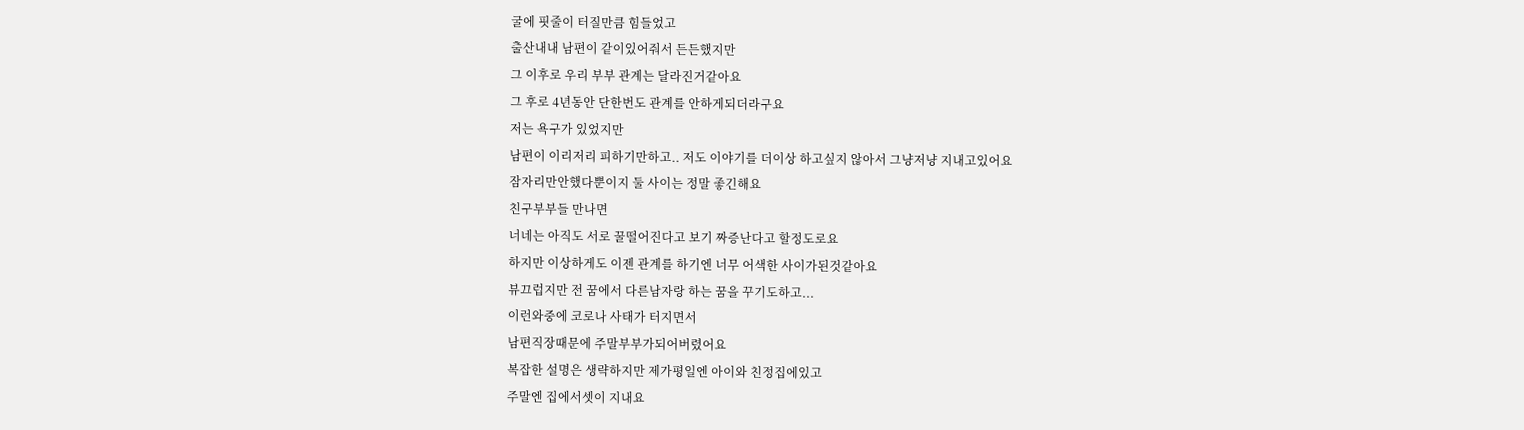굴에 핏줄이 터질만큼 힘들었고
출산내내 남편이 같이있어줘서 든든했지만
그 이후로 우리 부부 관계는 달라진거같아요
그 후로 4년동안 단한번도 관계를 안하게되더라구요
저는 욕구가 있었지만
남편이 이리저리 피하기만하고.. 저도 이야기를 더이상 하고싶지 않아서 그냥저냥 지내고있어요
잠자리만안했다뿐이지 둘 사이는 정말 좋긴해요
친구부부들 만나면
너네는 아직도 서로 꿀떨어진다고 보기 짜증난다고 할정도로요
하지만 이상하게도 이젠 관계를 하기엔 너무 어색한 사이가된것같아요
뷰끄럽지만 전 꿈에서 다른남자랑 하는 꿈을 꾸기도하고...
이런와중에 코로나 사태가 터지면서
남편직장때문에 주말부부가되어버렸어요
복잡한 설명은 생략하지만 제가평일엔 아이와 친정집에있고
주말엔 집에서셋이 지내요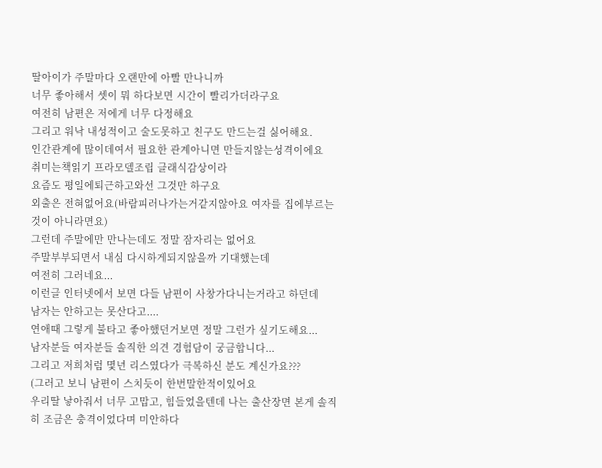딸아이가 주말마다 오랜만에 아빨 만나니까
너무 좋아해서 셋이 뭐 하다보면 시간이 빨리가더라구요
여전히 남편은 저에게 너무 다정해요
그리고 워낙 내성적이고 술도못하고 친구도 만드는걸 싫어해요.
인간관계에 많이데여서 필요한 관계아니면 만들지않는성격이에요
취미는책읽기 프라모델조립 클래식감상이라
요즘도 평일에퇴근하고와선 그것만 하구요
외출은 전혀없어요(바람피러나가는거같지않아요 여자를 집에부르는 것이 아니라면요)
그런데 주말에만 만나는데도 정말 잠자리는 없어요
주말부부되면서 내심 다시하게되지않을까 기대했는데
여전히 그러네요...
이런글 인터넷에서 보면 다들 남편이 사창가다니는거라고 하던데
남자는 안하고는 못산다고....
연애때 그렇게 불타고 좋아했던거보면 정말 그런가 싶기도해요...
남자분들 여자분들 솔직한 의견 경험담이 궁금합니다...
그리고 저희처럼 몇년 리스였다가 극복하신 분도 계신가요???
(그러고 보니 남편이 스치듯이 한번말한적이있어요
우리딸 낳아줘서 너무 고맙고, 힘들었을텐데 나는 출산장면 본게 솔직히 조금은 충격이었다며 미안하다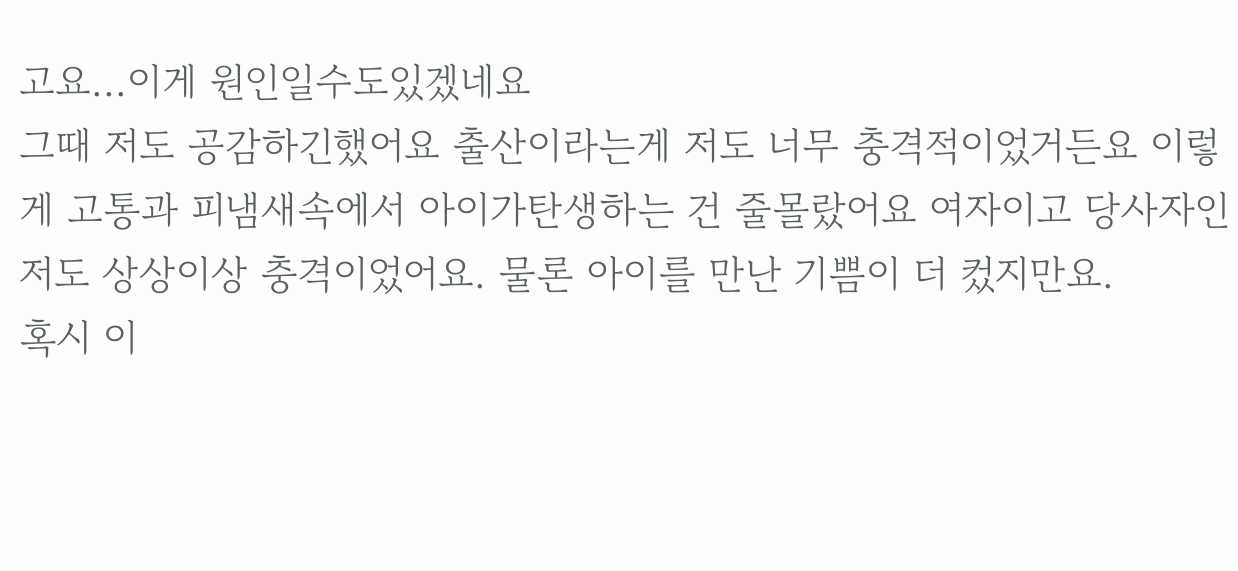고요...이게 원인일수도있겠네요
그때 저도 공감하긴했어요 출산이라는게 저도 너무 충격적이었거든요 이렇게 고통과 피냄새속에서 아이가탄생하는 건 줄몰랐어요 여자이고 당사자인 저도 상상이상 충격이었어요. 물론 아이를 만난 기쁨이 더 컸지만요.
혹시 이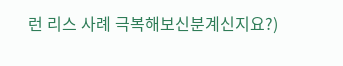런 리스 사례 극복해보신분계신지요?)